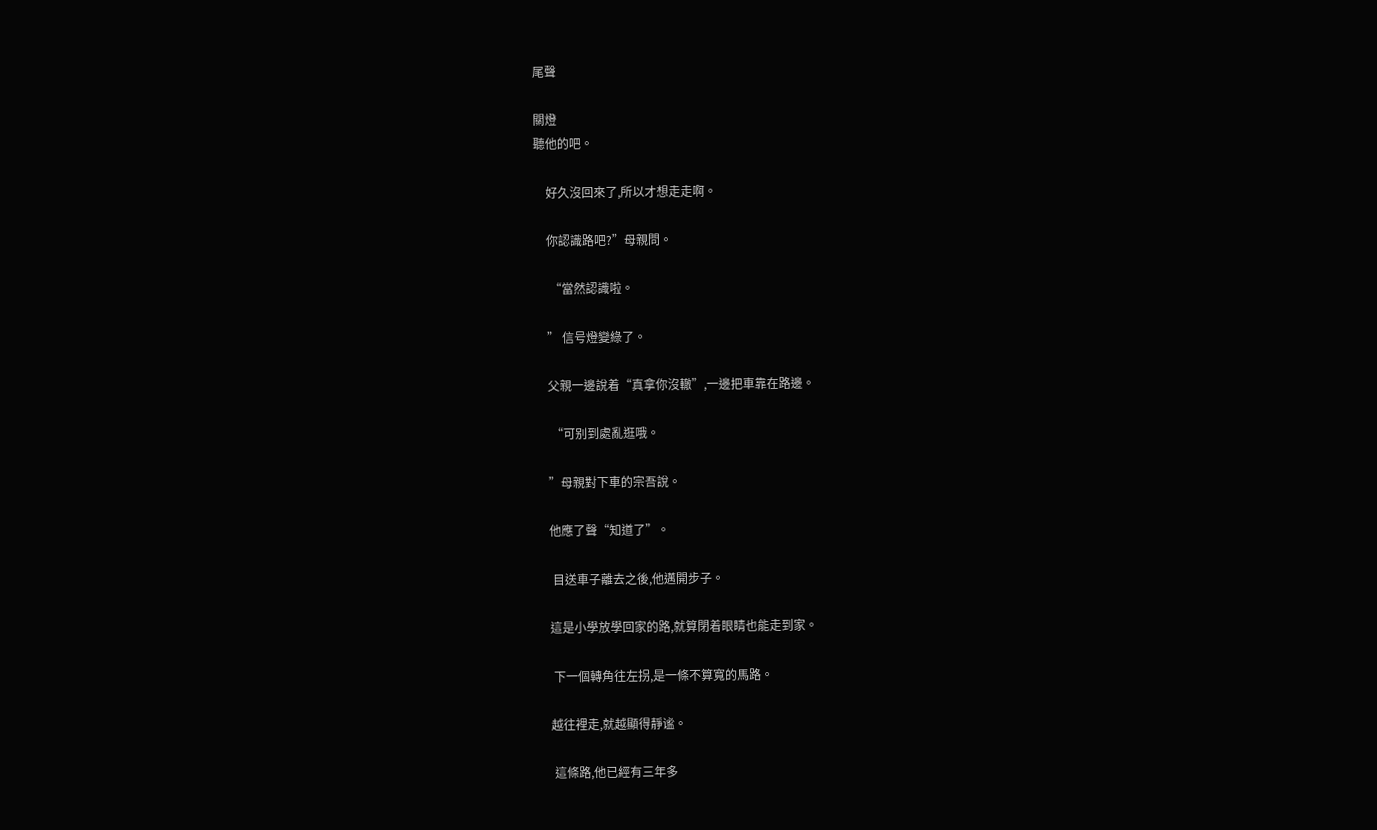尾聲

關燈
聽他的吧。

    好久沒回來了,所以才想走走啊。

    你認識路吧?”母親問。

     “當然認識啦。

    ” 信号燈變綠了。

    父親一邊說着“真拿你沒轍”,一邊把車靠在路邊。

     “可别到處亂逛哦。

    ”母親對下車的宗吾說。

    他應了聲“知道了”。

     目送車子離去之後,他邁開步子。

    這是小學放學回家的路,就算閉着眼睛也能走到家。

     下一個轉角往左拐,是一條不算寬的馬路。

    越往裡走,就越顯得靜谧。

     這條路,他已經有三年多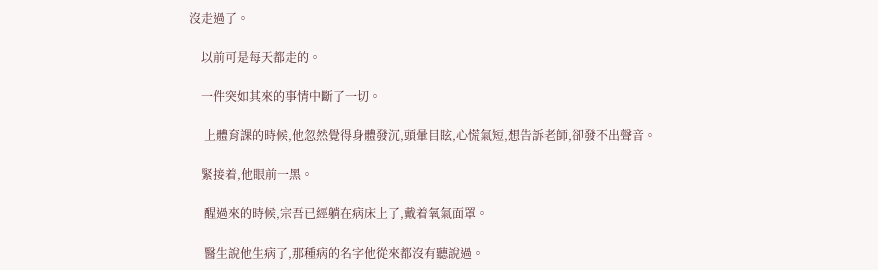沒走過了。

    以前可是每天都走的。

    一件突如其來的事情中斷了一切。

     上體育課的時候,他忽然覺得身體發沉,頭暈目眩,心慌氣短,想告訴老師,卻發不出聲音。

    緊接着,他眼前一黑。

     醒過來的時候,宗吾已經躺在病床上了,戴着氧氣面罩。

     醫生說他生病了,那種病的名字他從來都沒有聽說過。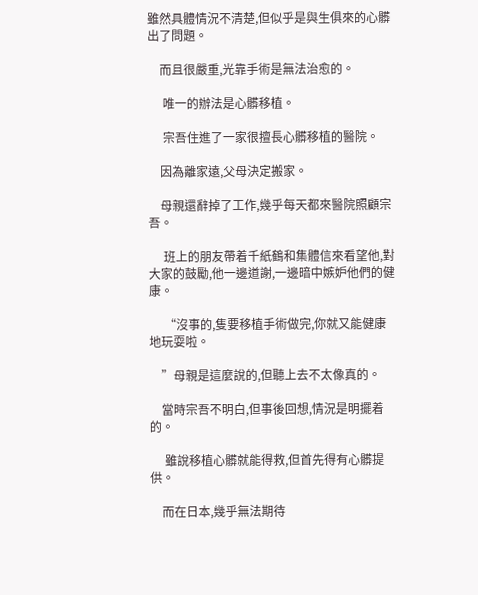雖然具體情況不清楚,但似乎是與生俱來的心髒出了問題。

    而且很嚴重,光靠手術是無法治愈的。

     唯一的辦法是心髒移植。

     宗吾住進了一家很擅長心髒移植的醫院。

    因為離家遠,父母決定搬家。

    母親還辭掉了工作,幾乎每天都來醫院照顧宗吾。

     班上的朋友帶着千紙鶴和集體信來看望他,對大家的鼓勵,他一邊道謝,一邊暗中嫉妒他們的健康。

     “沒事的,隻要移植手術做完,你就又能健康地玩耍啦。

    ”母親是這麼說的,但聽上去不太像真的。

    當時宗吾不明白,但事後回想,情況是明擺着的。

     雖說移植心髒就能得救,但首先得有心髒提供。

    而在日本,幾乎無法期待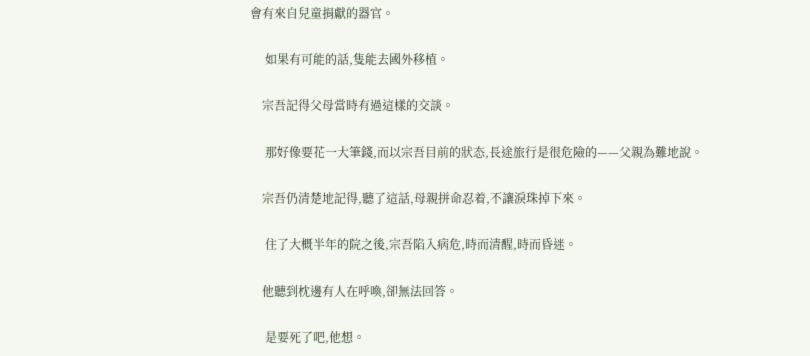會有來自兒童捐獻的器官。

     如果有可能的話,隻能去國外移植。

    宗吾記得父母當時有過這樣的交談。

     那好像要花一大筆錢,而以宗吾目前的狀态,長途旅行是很危險的——父親為難地說。

    宗吾仍清楚地記得,聽了這話,母親拼命忍着,不讓淚珠掉下來。

     住了大概半年的院之後,宗吾陷入病危,時而清醒,時而昏迷。

    他聽到枕邊有人在呼喚,卻無法回答。

     是要死了吧,他想。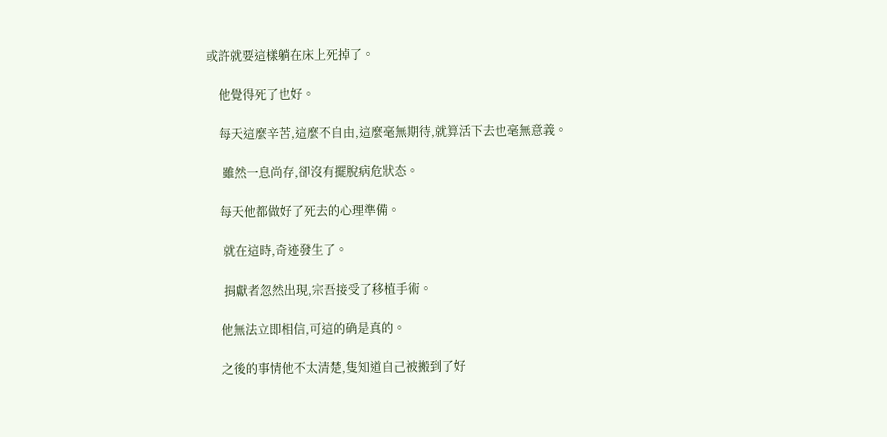或許就要這樣躺在床上死掉了。

    他覺得死了也好。

    每天這麼辛苦,這麼不自由,這麼毫無期待,就算活下去也毫無意義。

     雖然一息尚存,卻沒有擺脫病危狀态。

    每天他都做好了死去的心理準備。

     就在這時,奇迹發生了。

     捐獻者忽然出現,宗吾接受了移植手術。

    他無法立即相信,可這的确是真的。

    之後的事情他不太清楚,隻知道自己被搬到了好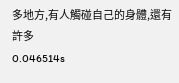多地方,有人觸碰自己的身體,還有許多
0.046514s